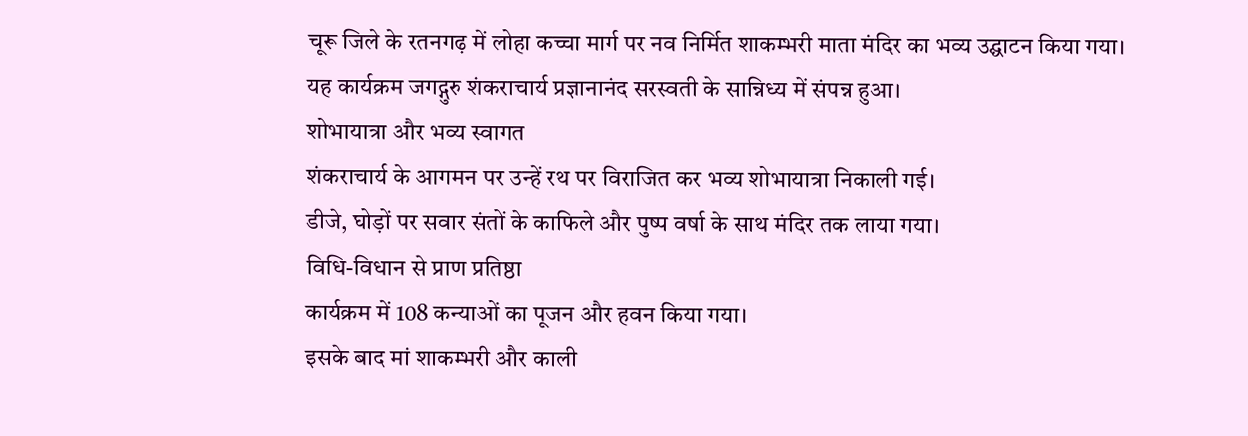चूरू जिले के रतनगढ़ में लोहा कच्चा मार्ग पर नव निर्मित शाकम्भरी माता मंदिर का भव्य उद्घाटन किया गया।
यह कार्यक्रम जगद्गुरु शंकराचार्य प्रज्ञानानंद सरस्वती के सान्निध्य में संपन्न हुआ।
शोभायात्रा और भव्य स्वागत
शंकराचार्य के आगमन पर उन्हें रथ पर विराजित कर भव्य शोभायात्रा निकाली गई।
डीजे, घोड़ों पर सवार संतों के काफिले और पुष्प वर्षा के साथ मंदिर तक लाया गया।
विधि-विधान से प्राण प्रतिष्ठा
कार्यक्रम में 108 कन्याओं का पूजन और हवन किया गया।
इसके बाद मां शाकम्भरी और काली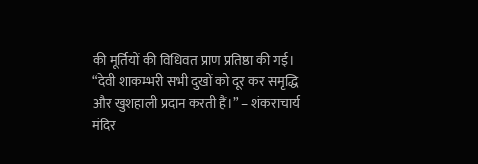की मूर्तियों की विधिवत प्राण प्रतिष्ठा की गई।
“देवी शाकम्भरी सभी दुखों को दूर कर समृद्धि और खुशहाली प्रदान करती हैं।” – शंकराचार्य
मंदिर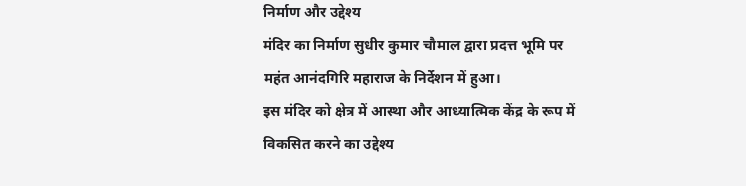निर्माण और उद्देश्य
मंदिर का निर्माण सुधीर कुमार चौमाल द्वारा प्रदत्त भूमि पर महंत आनंदगिरि महाराज के निर्देशन में हुआ।
इस मंदिर को क्षेत्र में आस्था और आध्यात्मिक केंद्र के रूप में विकसित करने का उद्देश्य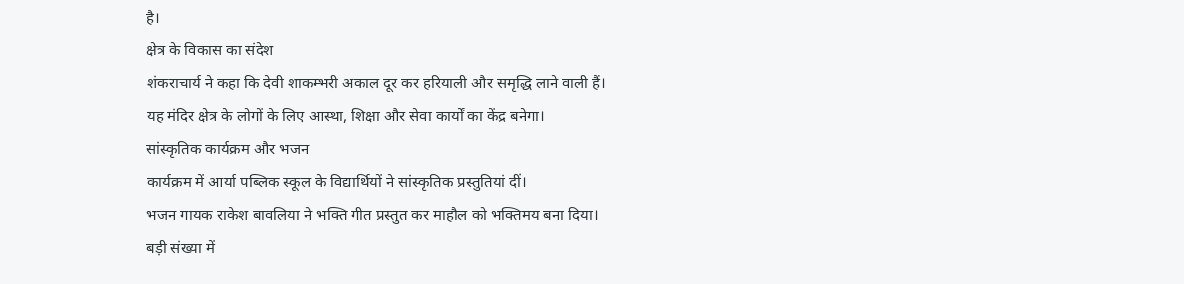है।
क्षेत्र के विकास का संदेश
शंकराचार्य ने कहा कि देवी शाकम्भरी अकाल दूर कर हरियाली और समृद्धि लाने वाली हैं।
यह मंदिर क्षेत्र के लोगों के लिए आस्था, शिक्षा और सेवा कार्यों का केंद्र बनेगा।
सांस्कृतिक कार्यक्रम और भजन
कार्यक्रम में आर्या पब्लिक स्कूल के विद्यार्थियों ने सांस्कृतिक प्रस्तुतियां दीं।
भजन गायक राकेश बावलिया ने भक्ति गीत प्रस्तुत कर माहौल को भक्तिमय बना दिया।
बड़ी संख्या में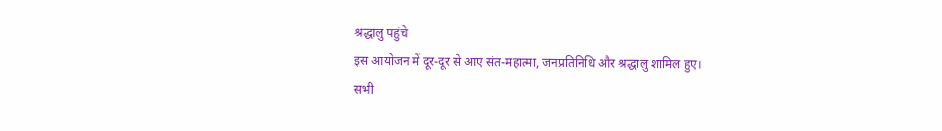श्रद्धालु पहुंचे
इस आयोजन में दूर-दूर से आए संत-महात्मा, जनप्रतिनिधि और श्रद्धालु शामिल हुए।
सभी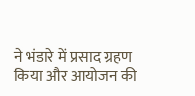ने भंडारे में प्रसाद ग्रहण किया और आयोजन की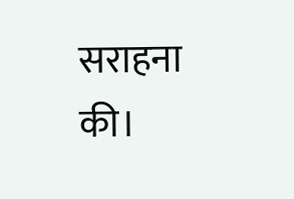सराहना की।